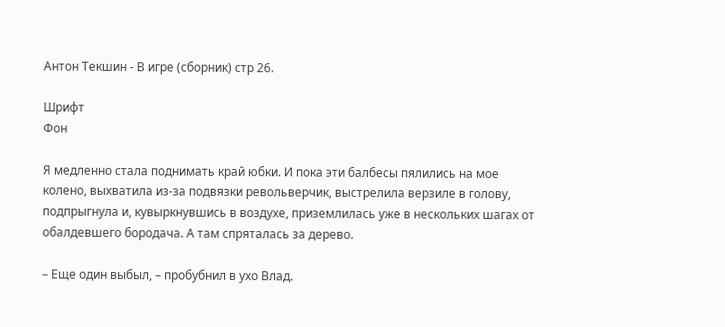Антон Текшин - В игре (сборник) стр 26.

Шрифт
Фон

Я медленно стала поднимать край юбки. И пока эти балбесы пялились на мое колено, выхватила из-за подвязки револьверчик, выстрелила верзиле в голову, подпрыгнула и, кувыркнувшись в воздухе, приземлилась уже в нескольких шагах от обалдевшего бородача. А там спряталась за дерево.

– Еще один выбыл, – пробубнил в ухо Влад.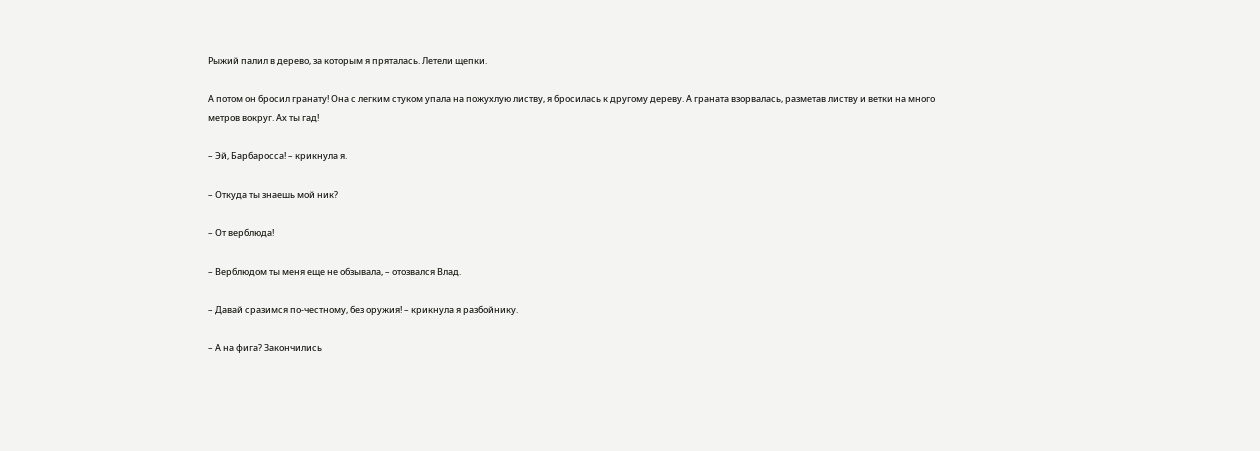Рыжий палил в дерево, за которым я пряталась. Летели щепки.

А потом он бросил гранату! Она с легким стуком упала на пожухлую листву, я бросилась к другому дереву. А граната взорвалась, разметав листву и ветки на много метров вокруг. Ах ты гад!

– Эй, Барбаросса! – крикнула я.

– Откуда ты знаешь мой ник?

– От верблюда!

– Верблюдом ты меня еще не обзывала, – отозвался Влад.

– Давай сразимся по-честному, без оружия! – крикнула я разбойнику.

– А на фига? Закончились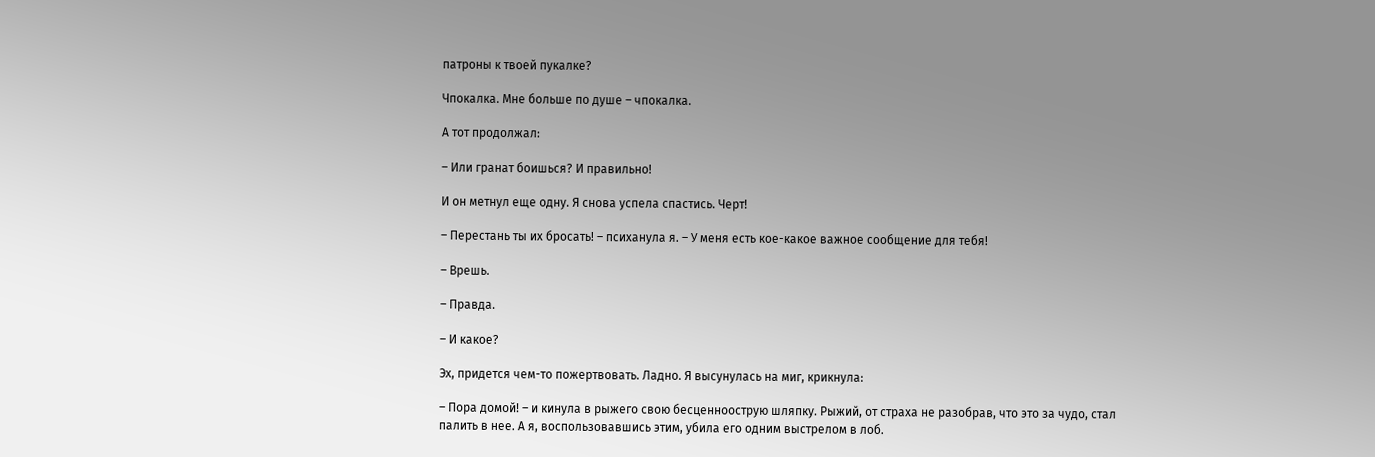патроны к твоей пукалке?

Чпокалка. Мне больше по душе – чпокалка.

А тот продолжал:

– Или гранат боишься? И правильно!

И он метнул еще одну. Я снова успела спастись. Черт!

– Перестань ты их бросать! – психанула я. – У меня есть кое-какое важное сообщение для тебя!

– Врешь.

– Правда.

– И какое?

Эх, придется чем-то пожертвовать. Ладно. Я высунулась на миг, крикнула:

– Пора домой! – и кинула в рыжего свою бесценноострую шляпку. Рыжий, от страха не разобрав, что это за чудо, стал палить в нее. А я, воспользовавшись этим, убила его одним выстрелом в лоб.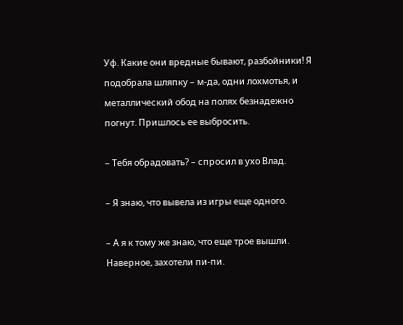Уф. Какие они вредные бывают, разбойники! Я подобрала шляпку – м-да, одни лохмотья, и металлический обод на полях безнадежно погнут. Пришлось ее выбросить.

– Тебя обрадовать? – спросил в ухо Влад.

– Я знаю, что вывела из игры еще одного.

– А я к тому же знаю, что еще трое вышли. Наверное, захотели пи-пи.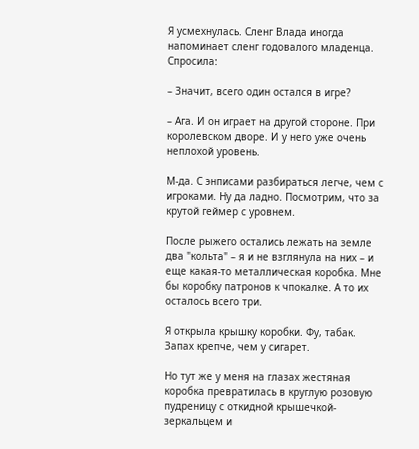Я усмехнулась. Сленг Влада иногда напоминает сленг годовалого младенца. Спросила:

– Значит, всего один остался в игре?

– Ага. И он играет на другой стороне. При королевском дворе. И у него уже очень неплохой уровень.

М-да. С энписами разбираться легче, чем с игроками. Ну да ладно. Посмотрим, что за крутой геймер с уровнем.

После рыжего остались лежать на земле два "кольта" – я и не взглянула на них – и еще какая-то металлическая коробка. Мне бы коробку патронов к чпокалке. А то их осталось всего три.

Я открыла крышку коробки. Фу, табак. Запах крепче, чем у сигарет.

Но тут же у меня на глазах жестяная коробка превратилась в круглую розовую пудреницу с откидной крышечкой-зеркальцем и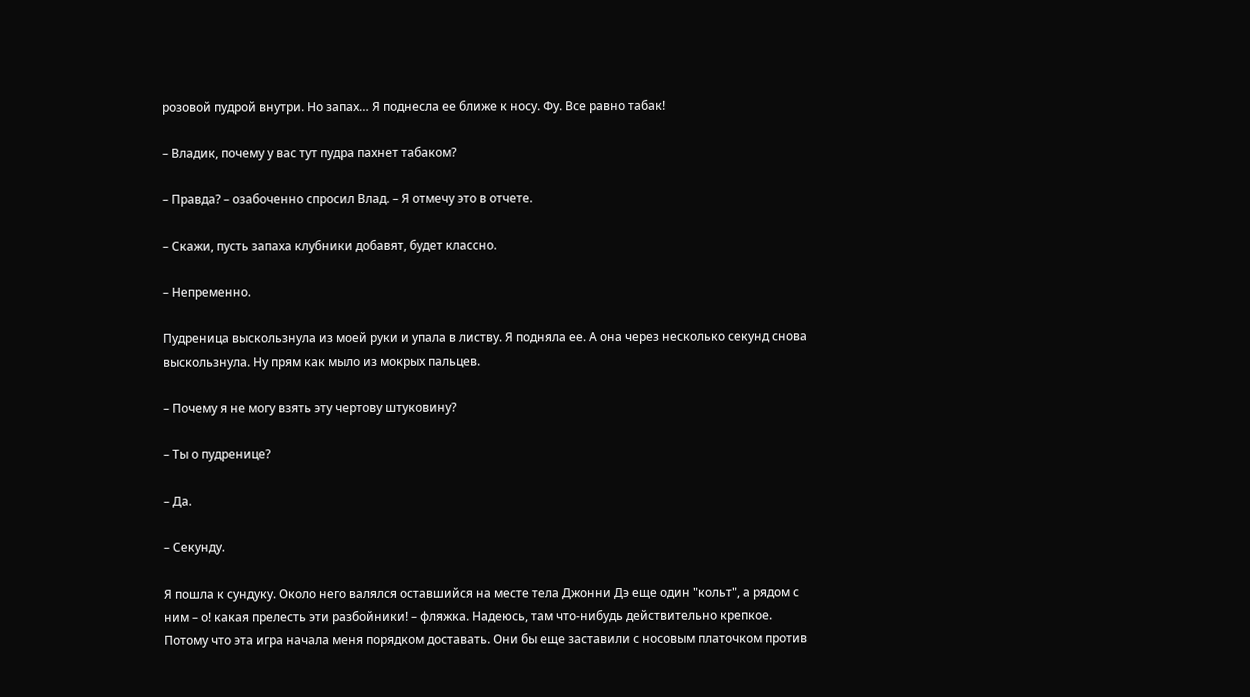розовой пудрой внутри. Но запах… Я поднесла ее ближе к носу. Фу. Все равно табак!

– Владик, почему у вас тут пудра пахнет табаком?

– Правда? – озабоченно спросил Влад. – Я отмечу это в отчете.

– Скажи, пусть запаха клубники добавят, будет классно.

– Непременно.

Пудреница выскользнула из моей руки и упала в листву. Я подняла ее. А она через несколько секунд снова выскользнула. Ну прям как мыло из мокрых пальцев.

– Почему я не могу взять эту чертову штуковину?

– Ты о пудренице?

– Да.

– Секунду.

Я пошла к сундуку. Около него валялся оставшийся на месте тела Джонни Дэ еще один "кольт", а рядом с ним – о! какая прелесть эти разбойники! – фляжка. Надеюсь, там что-нибудь действительно крепкое. Потому что эта игра начала меня порядком доставать. Они бы еще заставили с носовым платочком против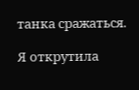танка сражаться.

Я открутила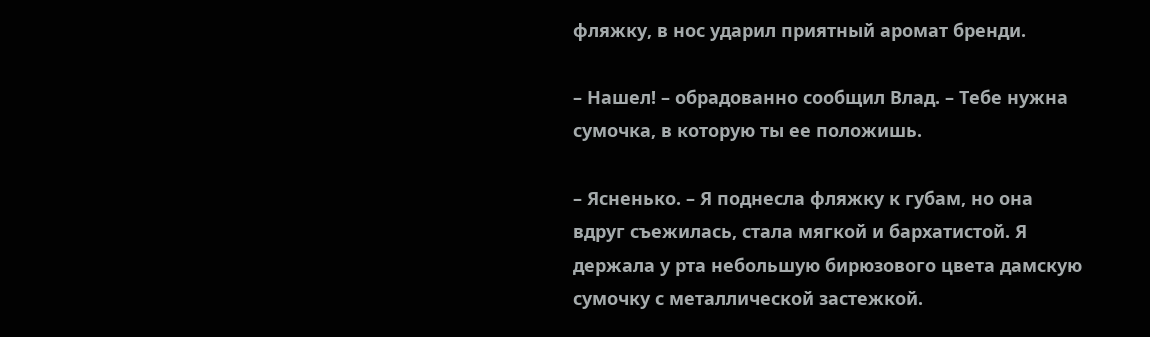фляжку, в нос ударил приятный аромат бренди.

– Нашел! – обрадованно сообщил Влад. – Тебе нужна сумочка, в которую ты ее положишь.

– Ясненько. – Я поднесла фляжку к губам, но она вдруг съежилась, стала мягкой и бархатистой. Я держала у рта небольшую бирюзового цвета дамскую сумочку с металлической застежкой.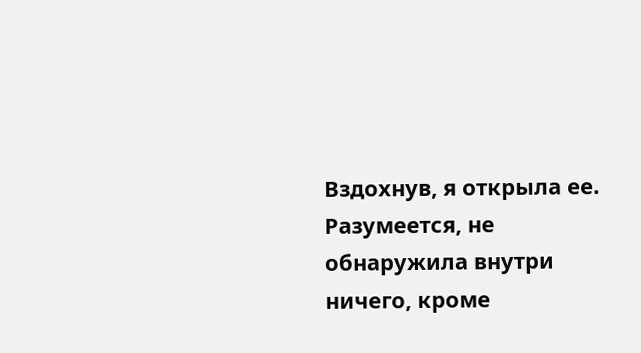Вздохнув, я открыла ее. Разумеется, не обнаружила внутри ничего, кроме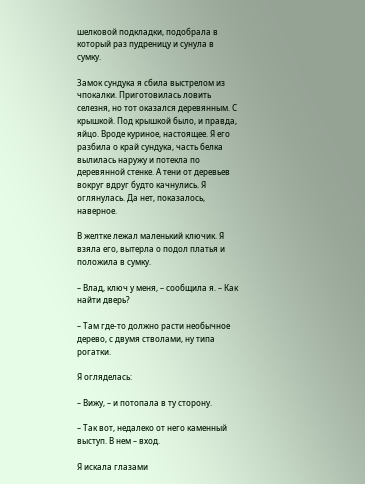шелковой подкладки, подобрала в который раз пудреницу и сунула в сумку.

Замок сундука я сбила выстрелом из чпокалки. Приготовилась ловить селезня, но тот оказался деревянным. С крышкой. Под крышкой было, и правда, яйцо. Вроде куриное, настоящее. Я его разбила о край сундука, часть белка вылилась наружу и потекла по деревянной стенке. А тени от деревьев вокруг вдруг будто качнулись. Я оглянулась. Да нет, показалось, наверное.

В желтке лежал маленький ключик. Я взяла его, вытерла о подол платья и положила в сумку.

– Влад, ключ у меня, – сообщила я. – Как найти дверь?

– Там где-то должно расти необычное дерево, с двумя стволами, ну типа рогатки.

Я огляделась:

– Вижу, – и потопала в ту сторону.

– Так вот, недалеко от него каменный выступ. В нем – вход.

Я искала глазами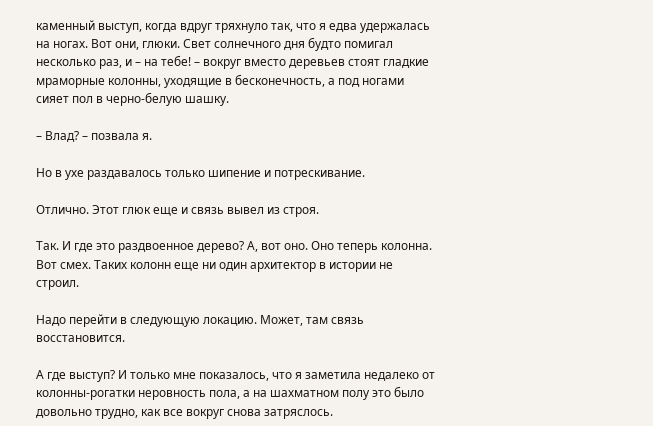каменный выступ, когда вдруг тряхнуло так, что я едва удержалась на ногах. Вот они, глюки. Свет солнечного дня будто помигал несколько раз, и – на тебе! – вокруг вместо деревьев стоят гладкие мраморные колонны, уходящие в бесконечность, а под ногами сияет пол в черно-белую шашку.

– Влад? – позвала я.

Но в ухе раздавалось только шипение и потрескивание.

Отлично. Этот глюк еще и связь вывел из строя.

Так. И где это раздвоенное дерево? А, вот оно. Оно теперь колонна. Вот смех. Таких колонн еще ни один архитектор в истории не строил.

Надо перейти в следующую локацию. Может, там связь восстановится.

А где выступ? И только мне показалось, что я заметила недалеко от колонны-рогатки неровность пола, а на шахматном полу это было довольно трудно, как все вокруг снова затряслось.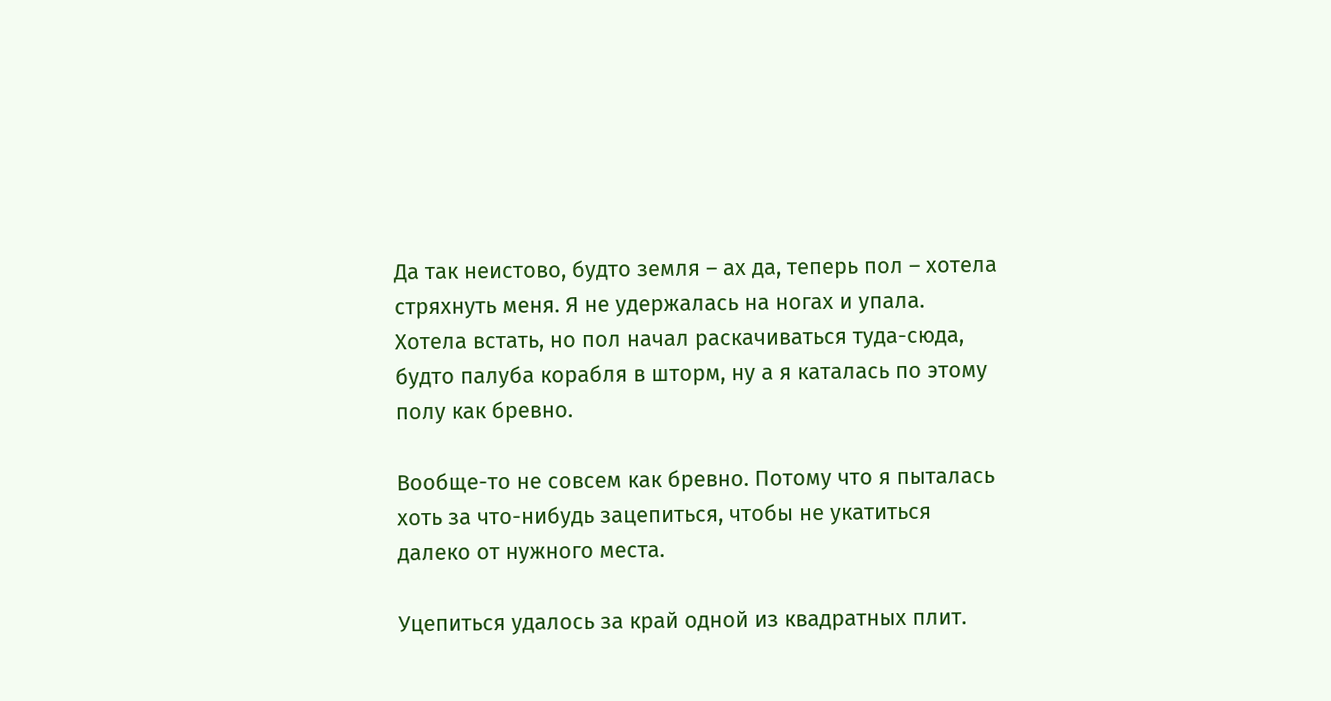Да так неистово, будто земля – ах да, теперь пол – хотела стряхнуть меня. Я не удержалась на ногах и упала. Хотела встать, но пол начал раскачиваться туда-сюда, будто палуба корабля в шторм, ну а я каталась по этому полу как бревно.

Вообще-то не совсем как бревно. Потому что я пыталась хоть за что-нибудь зацепиться, чтобы не укатиться далеко от нужного места.

Уцепиться удалось за край одной из квадратных плит.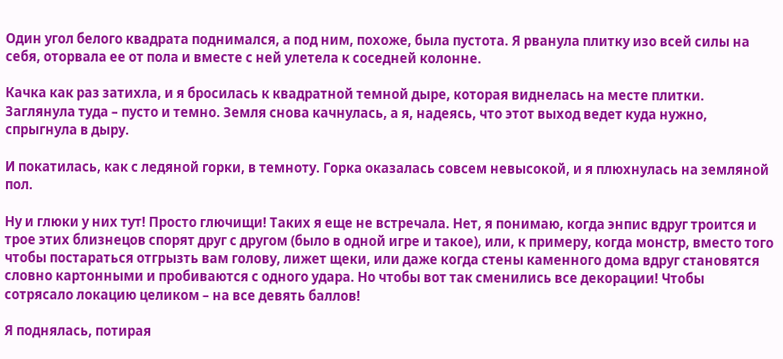Один угол белого квадрата поднимался, а под ним, похоже, была пустота. Я рванула плитку изо всей силы на себя, оторвала ее от пола и вместе с ней улетела к соседней колонне.

Качка как раз затихла, и я бросилась к квадратной темной дыре, которая виднелась на месте плитки. Заглянула туда – пусто и темно. Земля снова качнулась, а я, надеясь, что этот выход ведет куда нужно, спрыгнула в дыру.

И покатилась, как с ледяной горки, в темноту. Горка оказалась совсем невысокой, и я плюхнулась на земляной пол.

Ну и глюки у них тут! Просто глючищи! Таких я еще не встречала. Нет, я понимаю, когда энпис вдруг троится и трое этих близнецов спорят друг с другом (было в одной игре и такое), или, к примеру, когда монстр, вместо того чтобы постараться отгрызть вам голову, лижет щеки, или даже когда стены каменного дома вдруг становятся словно картонными и пробиваются с одного удара. Но чтобы вот так сменились все декорации! Чтобы сотрясало локацию целиком – на все девять баллов!

Я поднялась, потирая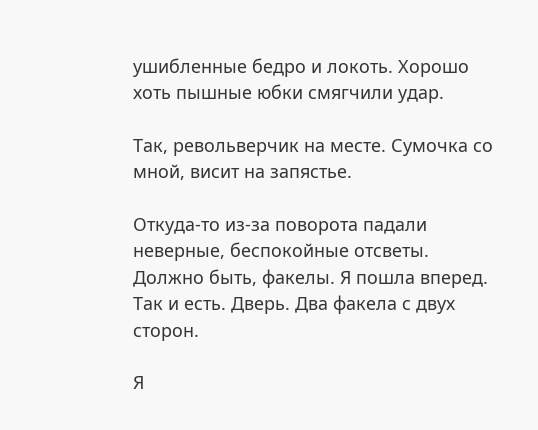ушибленные бедро и локоть. Хорошо хоть пышные юбки смягчили удар.

Так, револьверчик на месте. Сумочка со мной, висит на запястье.

Откуда-то из-за поворота падали неверные, беспокойные отсветы. Должно быть, факелы. Я пошла вперед. Так и есть. Дверь. Два факела с двух сторон.

Я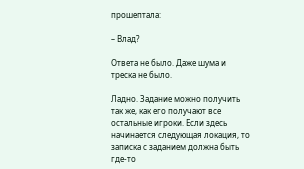прошептала:

– Влад?

Ответа не было. Даже шума и треска не было.

Ладно. Задание можно получить так же, как его получают все остальные игроки. Если здесь начинается следующая локация, то записка с заданием должна быть где-то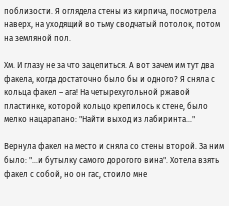поблизости. Я оглядела стены из кирпича, посмотрела наверх, на уходящий во тьму сводчатый потолок, потом на земляной пол.

Хм. И глазу не за что зацепиться. А вот зачем им тут два факела, когда достаточно было бы и одного? Я сняла с кольца факел – ага! На четырехугольной ржавой пластинке, которой кольцо крепилось к стене, было мелко нацарапано: "Найти выход из лабиринта…"

Вернула факел на место и сняла со стены второй. За ним было: "…и бутылку самого дорогого вина". Хотела взять факел с собой, но он гас, стоило мне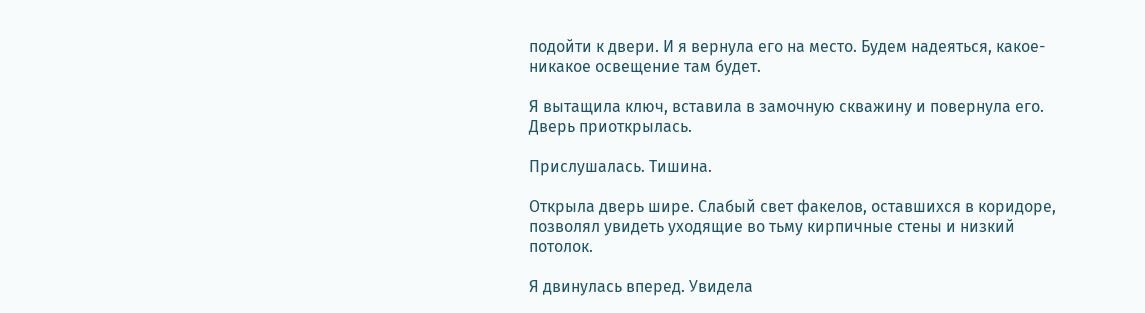подойти к двери. И я вернула его на место. Будем надеяться, какое-никакое освещение там будет.

Я вытащила ключ, вставила в замочную скважину и повернула его. Дверь приоткрылась.

Прислушалась. Тишина.

Открыла дверь шире. Слабый свет факелов, оставшихся в коридоре, позволял увидеть уходящие во тьму кирпичные стены и низкий потолок.

Я двинулась вперед. Увидела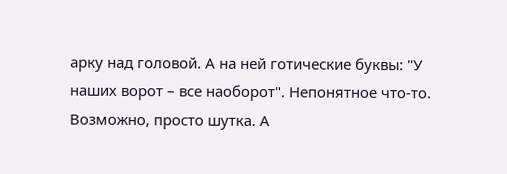арку над головой. А на ней готические буквы: "У наших ворот – все наоборот". Непонятное что-то. Возможно, просто шутка. А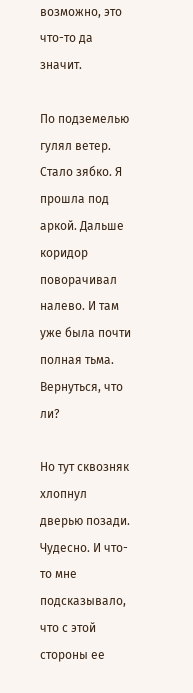возможно, это что-то да значит.

По подземелью гулял ветер. Стало зябко. Я прошла под аркой. Дальше коридор поворачивал налево. И там уже была почти полная тьма. Вернуться, что ли?

Но тут сквозняк хлопнул дверью позади. Чудесно. И что-то мне подсказывало, что с этой стороны ее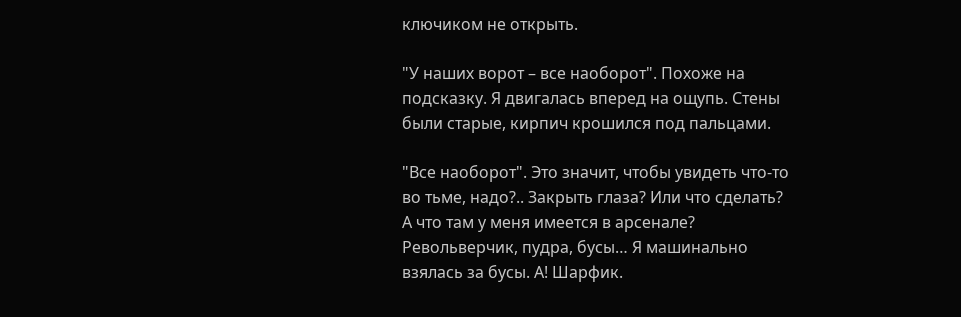ключиком не открыть.

"У наших ворот – все наоборот". Похоже на подсказку. Я двигалась вперед на ощупь. Стены были старые, кирпич крошился под пальцами.

"Все наоборот". Это значит, чтобы увидеть что-то во тьме, надо?.. Закрыть глаза? Или что сделать? А что там у меня имеется в арсенале? Револьверчик, пудра, бусы… Я машинально взялась за бусы. А! Шарфик.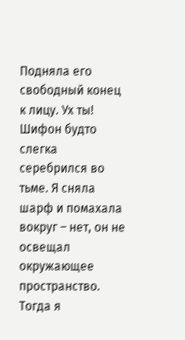Подняла его свободный конец к лицу. Ух ты! Шифон будто слегка серебрился во тьме. Я сняла шарф и помахала вокруг – нет, он не освещал окружающее пространство. Тогда я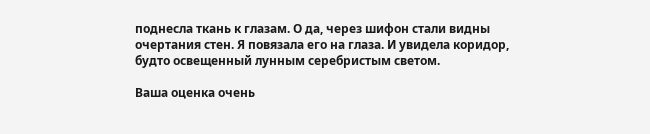поднесла ткань к глазам. О да, через шифон стали видны очертания стен. Я повязала его на глаза. И увидела коридор, будто освещенный лунным серебристым светом.

Ваша оценка очень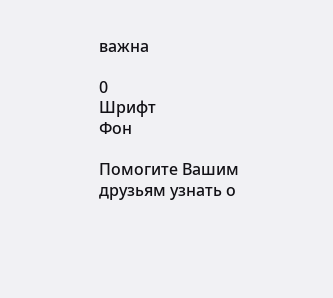важна

0
Шрифт
Фон

Помогите Вашим друзьям узнать о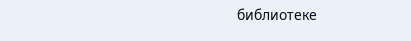библиотеке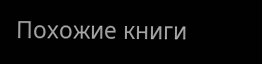Похожие книги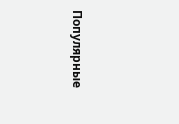Популярные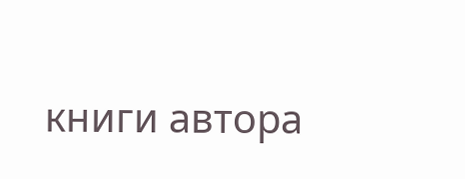книги автора